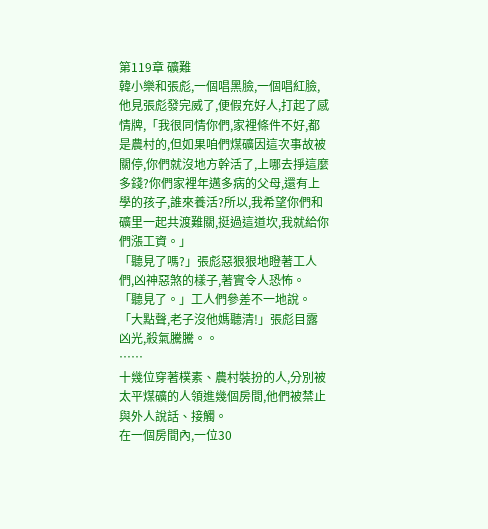第119章 礦難
韓小樂和張彪,一個唱黑臉,一個唱紅臉,他見張彪發完威了,便假充好人,打起了感情牌,「我很同情你們,家裡條件不好,都是農村的,但如果咱們煤礦因這次事故被關停,你們就沒地方幹活了,上哪去掙這麼多錢?你們家裡年邁多病的父母,還有上學的孩子,誰來養活?所以,我希望你們和礦里一起共渡難關,挺過這道坎,我就給你們漲工資。」
「聽見了嗎?」張彪惡狠狠地瞪著工人們,凶神惡煞的樣子,著實令人恐怖。
「聽見了。」工人們參差不一地說。
「大點聲,老子沒他媽聽清!」張彪目露凶光,殺氣騰騰。。
……
十幾位穿著樸素、農村裝扮的人,分別被太平煤礦的人領進幾個房間,他們被禁止與外人說話、接觸。
在一個房間內,一位30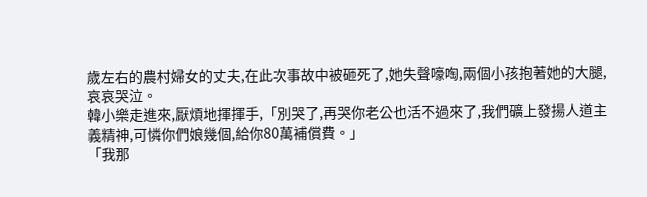歲左右的農村婦女的丈夫,在此次事故中被砸死了,她失聲嚎啕,兩個小孩抱著她的大腿,哀哀哭泣。
韓小樂走進來,厭煩地揮揮手,「別哭了,再哭你老公也活不過來了,我們礦上發揚人道主義精神,可憐你們娘幾個,給你80萬補償費。」
「我那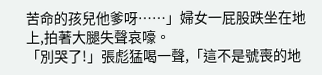苦命的孩兒他爹呀……」婦女一屁股跌坐在地上,拍著大腿失聲哀嚎。
「別哭了!」張彪猛喝一聲,「這不是號喪的地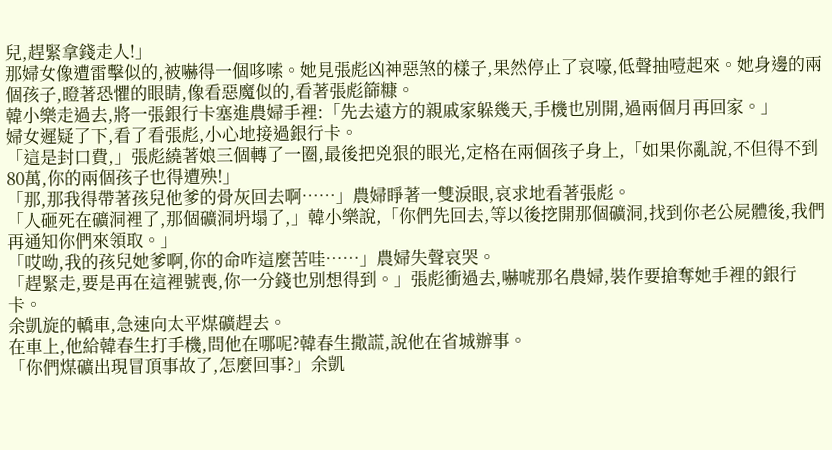兒,趕緊拿錢走人!」
那婦女像遭雷擊似的,被嚇得一個哆嗦。她見張彪凶神惡煞的樣子,果然停止了哀嚎,低聲抽噎起來。她身邊的兩個孩子,瞪著恐懼的眼睛,像看惡魔似的,看著張彪篩糠。
韓小樂走過去,將一張銀行卡塞進農婦手裡:「先去遠方的親戚家躲幾天,手機也別開,過兩個月再回家。」
婦女遲疑了下,看了看張彪,小心地接過銀行卡。
「這是封口費,」張彪繞著娘三個轉了一圈,最後把兇狠的眼光,定格在兩個孩子身上,「如果你亂說,不但得不到80萬,你的兩個孩子也得遭殃!」
「那,那我得帶著孩兒他爹的骨灰回去啊……」農婦睜著一雙淚眼,哀求地看著張彪。
「人砸死在礦洞裡了,那個礦洞坍塌了,」韓小樂說,「你們先回去,等以後挖開那個礦洞,找到你老公屍體後,我們再通知你們來領取。」
「哎呦,我的孩兒她爹啊,你的命咋這麼苦哇……」農婦失聲哀哭。
「趕緊走,要是再在這裡號喪,你一分錢也別想得到。」張彪衝過去,嚇唬那名農婦,裝作要搶奪她手裡的銀行卡。
余凱旋的轎車,急速向太平煤礦趕去。
在車上,他給韓春生打手機,問他在哪呢?韓春生撒謊,說他在省城辦事。
「你們煤礦出現冒頂事故了,怎麼回事?」余凱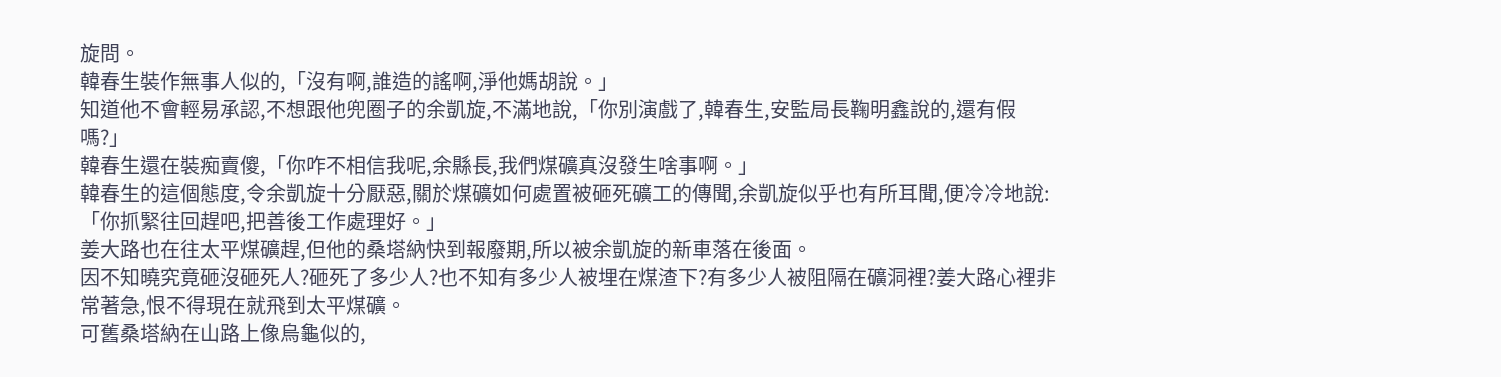旋問。
韓春生裝作無事人似的,「沒有啊,誰造的謠啊,淨他媽胡說。」
知道他不會輕易承認,不想跟他兜圈子的余凱旋,不滿地說,「你別演戲了,韓春生,安監局長鞠明鑫說的,還有假嗎?」
韓春生還在裝痴賣傻,「你咋不相信我呢,余縣長,我們煤礦真沒發生啥事啊。」
韓春生的這個態度,令余凱旋十分厭惡,關於煤礦如何處置被砸死礦工的傳聞,余凱旋似乎也有所耳聞,便冷冷地說:「你抓緊往回趕吧,把善後工作處理好。」
姜大路也在往太平煤礦趕,但他的桑塔納快到報廢期,所以被余凱旋的新車落在後面。
因不知曉究竟砸沒砸死人?砸死了多少人?也不知有多少人被埋在煤渣下?有多少人被阻隔在礦洞裡?姜大路心裡非常著急,恨不得現在就飛到太平煤礦。
可舊桑塔納在山路上像烏龜似的,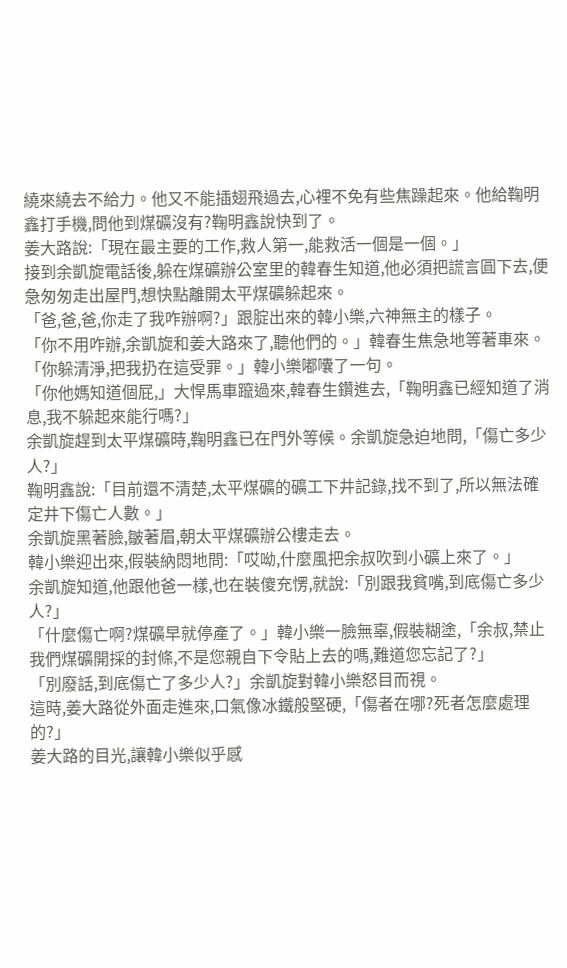繞來繞去不給力。他又不能插翅飛過去,心裡不免有些焦躁起來。他給鞠明鑫打手機,問他到煤礦沒有?鞠明鑫說快到了。
姜大路說:「現在最主要的工作,救人第一,能救活一個是一個。」
接到余凱旋電話後,躲在煤礦辦公室里的韓春生知道,他必須把謊言圓下去,便急匆匆走出屋門,想快點離開太平煤礦躲起來。
「爸,爸,爸,你走了我咋辦啊?」跟腚出來的韓小樂,六神無主的樣子。
「你不用咋辦,余凱旋和姜大路來了,聽他們的。」韓春生焦急地等著車來。
「你躲清淨,把我扔在這受罪。」韓小樂嘟囔了一句。
「你他媽知道個屁,」大悍馬車躥過來,韓春生鑽進去,「鞠明鑫已經知道了消息,我不躲起來能行嗎?」
余凱旋趕到太平煤礦時,鞠明鑫已在門外等候。余凱旋急迫地問,「傷亡多少人?」
鞠明鑫說:「目前還不清楚,太平煤礦的礦工下井記錄,找不到了,所以無法確定井下傷亡人數。」
余凱旋黑著臉,皺著眉,朝太平煤礦辦公樓走去。
韓小樂迎出來,假裝納悶地問:「哎呦,什麼風把余叔吹到小礦上來了。」
余凱旋知道,他跟他爸一樣,也在裝傻充愣,就說:「別跟我貧嘴,到底傷亡多少人?」
「什麼傷亡啊?煤礦早就停產了。」韓小樂一臉無辜,假裝糊塗,「余叔,禁止我們煤礦開採的封條,不是您親自下令貼上去的嗎,難道您忘記了?」
「別廢話,到底傷亡了多少人?」余凱旋對韓小樂怒目而視。
這時,姜大路從外面走進來,口氣像冰鐵般堅硬,「傷者在哪?死者怎麼處理的?」
姜大路的目光,讓韓小樂似乎感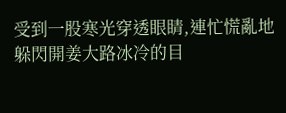受到一股寒光穿透眼睛,連忙慌亂地躲閃開姜大路冰冷的目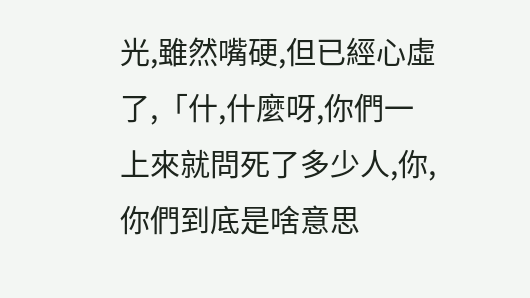光,雖然嘴硬,但已經心虛了,「什,什麼呀,你們一上來就問死了多少人,你,你們到底是啥意思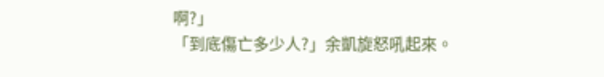啊?」
「到底傷亡多少人?」余凱旋怒吼起來。